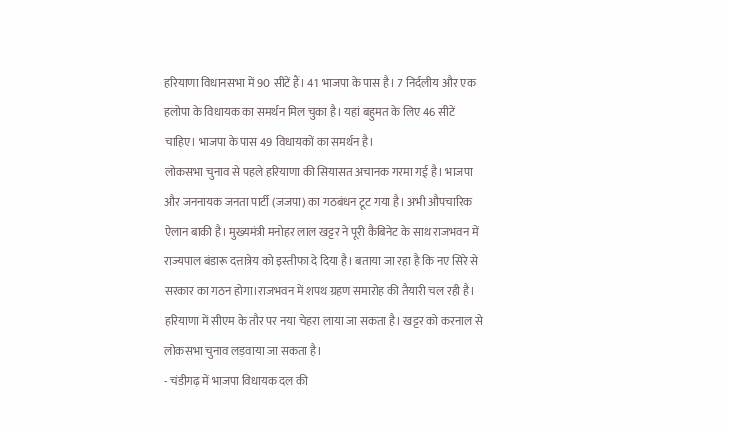हरियाणा विधानसभा में 90 सीटें हैं। 41 भाजपा के पास है। 7 निर्दलीय और एक हलोपा के विधायक का समर्थन मिल चुका है। यहां बहुमत के लिए 46 सीटें चाहिए। भाजपा के पास 49 विधायकों का समर्थन है।
लोकसभा चुनाव से पहले हरियाणा की सियासत अचानक गरमा गई है। भाजपा और जननायक जनता पार्टी (जजपा) का गठबंधन टूट गया है। अभी औपचारिक ऐलान बाकी है। मुख्यमंत्री मनोहर लाल खट्टर ने पूरी कैबिनेट के साथ राजभवन में राज्यपाल बंडारू दत्तात्रेय को इस्तीफा दे दिया है। बताया जा रहा है कि नए सिरे से सरकार का गठन होगा।राजभवन में शपथ ग्रहण समारोह की तैयारी चल रही है। हरियाणा में सीएम के तौर पर नया चेहरा लाया जा सकता है। खट्टर को करनाल से लोकसभा चुनाव लड़वाया जा सकता है।
- चंडीगढ़ में भाजपा विधायक दल की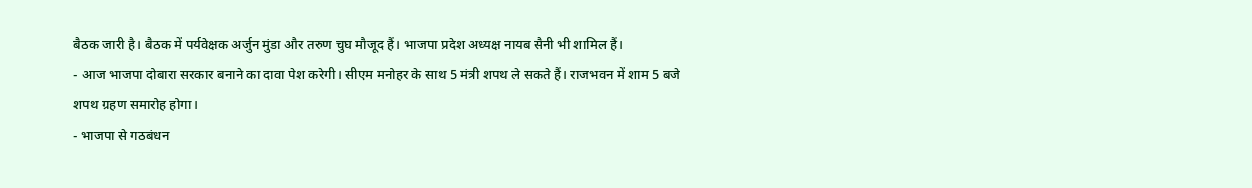बैठक जारी है। बैठक में पर्यवेक्षक अर्जुन मुंडा और तरुण चुघ मौजूद हैं। भाजपा प्रदेश अध्यक्ष नायब सैनी भी शामिल हैं।
- आज भाजपा दोबारा सरकार बनाने का दावा पेश करेगी। सीएम मनोहर के साथ 5 मंत्री शपथ ले सकते हैं। राजभवन में शाम 5 बजे शपथ ग्रहण समारोह होगा।
- भाजपा से गठबंधन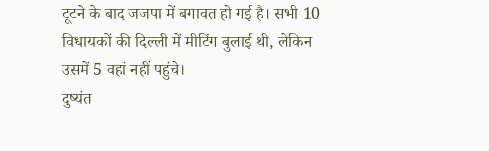टूटने के बाद जजपा में बगावत हो गई है। सभी 10 विधायकों की दिल्ली में मीटिंग बुलाई थी, लेकिन उसमें 5 वहां नहीं पहुंचे।
दुष्यंत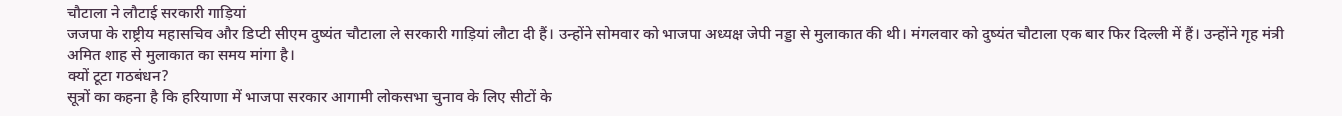चौटाला ने लौटाई सरकारी गाड़ियां
जजपा के राष्ट्रीय महासचिव और डिप्टी सीएम दुष्यंत चौटाला ले सरकारी गाड़ियां लौटा दी हैं। उन्होंने सोमवार को भाजपा अध्यक्ष जेपी नड्डा से मुलाकात की थी। मंगलवार को दुष्यंत चौटाला एक बार फिर दिल्ली में हैं। उन्होंने गृह मंत्री अमित शाह से मुलाकात का समय मांगा है।
क्यों टूटा गठबंधन?
सूत्रों का कहना है कि हरियाणा में भाजपा सरकार आगामी लोकसभा चुनाव के लिए सीटों के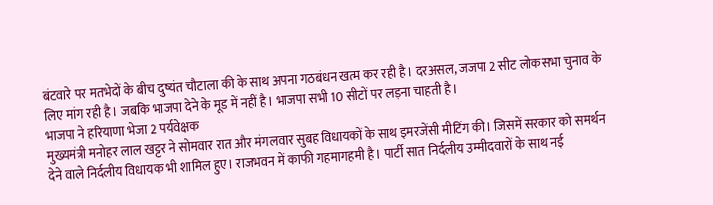बंटवारे पर मतभेदों के बीच दुष्यंत चौटाला की के साथ अपना गठबंधन खत्म कर रही है। दरअसल, जजपा 2 सीट लोकसभा चुनाव के लिए मांग रही है। जबकि भाजपा देने के मूड में नहीं है। भाजपा सभी 10 सीटों पर लड़ना चाहती है।
भाजपा ने हरियाणा भेजा 2 पर्यवेक्षक
मुख्यमंत्री मनोहर लाल खट्टर ने सोमवार रात और मंगलवार सुबह विधायकों के साथ इमरजेंसी मीटिंग की। जिसमें सरकार को समर्थन देने वाले निर्दलीय विधायक भी शामिल हुए। राजभवन में काफी गहमागहमी है। पार्टी सात निर्दलीय उम्मीदवारों के साथ नई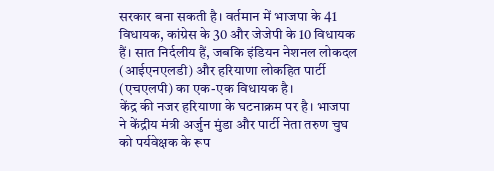सरकार बना सकती है। वर्तमान में भाजपा के 41 विधायक, कांग्रेस के 30 और जेजेपी के 10 विधायक हैं। सात निर्दलीय हैं, जबकि इंडियन नेशनल लोकदल (आईएनएलडी) और हरियाणा लोकहित पार्टी (एचएलपी) का एक-एक विधायक है।
केंद्र की नजर हरियाणा के घटनाक्रम पर है। भाजपा ने केंद्रीय मंत्री अर्जुन मुंडा और पार्टी नेता तरुण चुघ को पर्यवेक्षक के रूप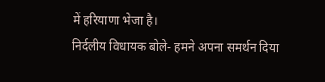में हरियाणा भेजा है।
निर्दलीय विधायक बोले- हमने अपना समर्थन दिया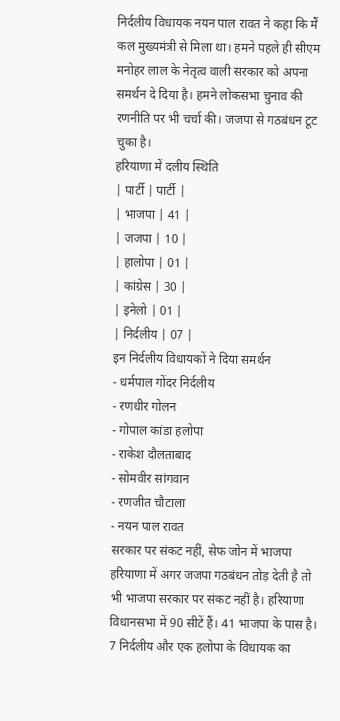निर्दलीय विधायक नयन पाल रावत ने कहा कि मैं कल मुख्यमंत्री से मिला था। हमने पहले ही सीएम मनोहर लाल के नेतृत्व वाली सरकार को अपना समर्थन दे दिया है। हमने लोकसभा चुनाव की रणनीति पर भी चर्चा की। जजपा से गठबंधन टूट चुका है।
हरियाणा में दलीय स्थिति
| पार्टी | पार्टी |
| भाजपा | 41 |
| जजपा | 10 |
| हालोपा | 01 |
| कांग्रेस | 30 |
| इनेलो | 01 |
| निर्दलीय | 07 |
इन निर्दलीय विधायकों ने दिया समर्थन
- धर्मपाल गोंदर निर्दलीय
- रणधीर गोलन
- गोपाल कांडा हलोपा
- राकेश दौलताबाद
- सोमवीर सांगवान
- रणजीत चौटाला
- नयन पाल रावत
सरकार पर संकट नहीं, सेफ जोन में भाजपा
हरियाणा में अगर जजपा गठबंधन तोड़ देती है तो भी भाजपा सरकार पर संकट नहीं है। हरियाणा विधानसभा में 90 सीटें हैं। 41 भाजपा के पास है। 7 निर्दलीय और एक हलोपा के विधायक का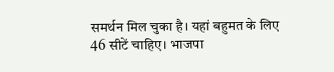समर्थन मिल चुका है। यहां बहुमत के लिए 46 सीटें चाहिए। भाजपा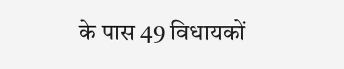के पास 49 विधायकों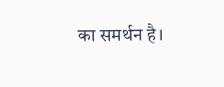का समर्थन है।